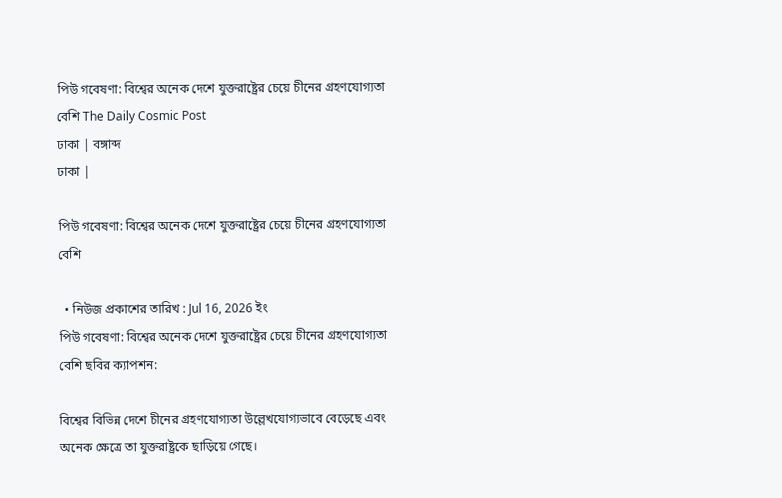পিউ গবেষণা: বিশ্বের অনেক দেশে যুক্তরাষ্ট্রের চেয়ে চীনের গ্রহণযোগ্যতা বেশি The Daily Cosmic Post
ঢাকা | বঙ্গাব্দ
ঢাকা |

পিউ গবেষণা: বিশ্বের অনেক দেশে যুক্তরাষ্ট্রের চেয়ে চীনের গ্রহণযোগ্যতা বেশি

  • নিউজ প্রকাশের তারিখ : Jul 16, 2026 ইং
পিউ গবেষণা: বিশ্বের অনেক দেশে যুক্তরাষ্ট্রের চেয়ে চীনের গ্রহণযোগ্যতা বেশি ছবির ক্যাপশন:

বিশ্বের বিভিন্ন দেশে চীনের গ্রহণযোগ্যতা উল্লেখযোগ্যভাবে বেড়েছে এবং অনেক ক্ষেত্রে তা যুক্তরাষ্ট্রকে ছাড়িয়ে গেছে।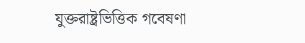যুক্তরাষ্ট্রভিত্তিক গবেষণা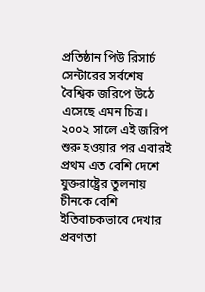প্রতিষ্ঠান পিউ রিসার্চ সেন্টারের সর্বশেষ বৈশ্বিক জরিপে উঠে এসেছে এমন চিত্র। ২০০২ সালে এই জরিপ শুরু হওয়ার পর এবারই প্রথম এত বেশি দেশে যুক্তরাষ্ট্রের তুলনায় চীনকে বেশি ইতিবাচকভাবে দেখার প্রবণতা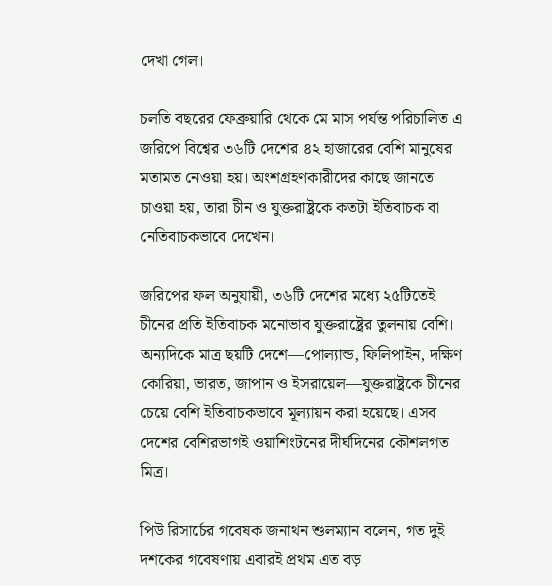দেখা গেল।

চলতি বছরের ফেব্রুয়ারি থেকে মে মাস পর্যন্ত পরিচালিত এ জরিপে বিশ্বের ৩৬টি দেশের ৪২ হাজারের বেশি মানুষের মতামত নেওয়া হয়। অংশগ্রহণকারীদের কাছে জানতে চাওয়া হয়, তারা চীন ও যুক্তরাষ্ট্রকে কতটা ইতিবাচক বা নেতিবাচকভাবে দেখেন।

জরিপের ফল অনুযায়ী, ৩৬টি দেশের মধ্যে ২৫টিতেই চীনের প্রতি ইতিবাচক মনোভাব যুক্তরাষ্ট্রের তুলনায় বেশি। অন্যদিকে মাত্র ছয়টি দেশে—পোল্যান্ড, ফিলিপাইন, দক্ষিণ কোরিয়া, ভারত, জাপান ও ইসরায়েল—যুক্তরাষ্ট্রকে চীনের চেয়ে বেশি ইতিবাচকভাবে মূল্যায়ন করা হয়েছে। এসব দেশের বেশিরভাগই ওয়াশিংটনের দীর্ঘদিনের কৌশলগত মিত্র।

পিউ রিসার্চের গবেষক জনাথন শুলম্যান বলেন, গত দুই দশকের গবেষণায় এবারই প্রথম এত বড়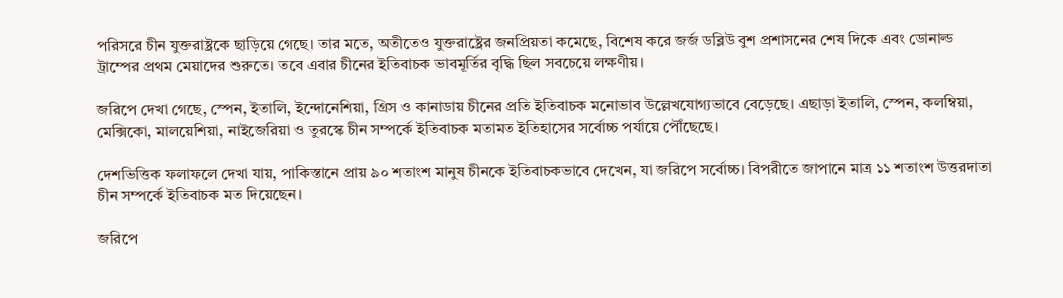পরিসরে চীন যুক্তরাষ্ট্রকে ছাড়িয়ে গেছে। তার মতে, অতীতেও যুক্তরাষ্ট্রের জনপ্রিয়তা কমেছে, বিশেষ করে জর্জ ডব্লিউ বুশ প্রশাসনের শেষ দিকে এবং ডোনাল্ড ট্রাম্পের প্রথম মেয়াদের শুরুতে। তবে এবার চীনের ইতিবাচক ভাবমূর্তির বৃদ্ধি ছিল সবচেয়ে লক্ষণীয়।

জরিপে দেখা গেছে, স্পেন, ইতালি, ইন্দোনেশিয়া, গ্রিস ও কানাডায় চীনের প্রতি ইতিবাচক মনোভাব উল্লেখযোগ্যভাবে বেড়েছে। এছাড়া ইতালি, স্পেন, কলম্বিয়া, মেক্সিকো, মালয়েশিয়া, নাইজেরিয়া ও তুরস্কে চীন সম্পর্কে ইতিবাচক মতামত ইতিহাসের সর্বোচ্চ পর্যায়ে পৌঁছেছে।

দেশভিত্তিক ফলাফলে দেখা যায়, পাকিস্তানে প্রায় ৯০ শতাংশ মানুষ চীনকে ইতিবাচকভাবে দেখেন, যা জরিপে সর্বোচ্চ। বিপরীতে জাপানে মাত্র ১১ শতাংশ উত্তরদাতা চীন সম্পর্কে ইতিবাচক মত দিয়েছেন।

জরিপে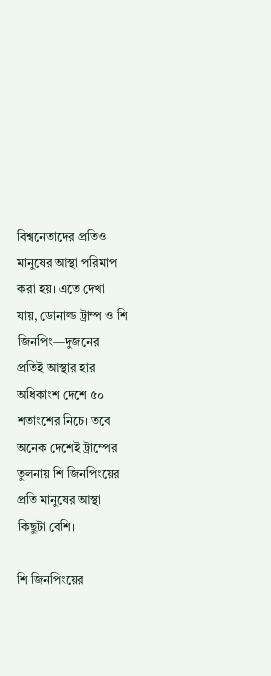বিশ্বনেতাদের প্রতিও মানুষের আস্থা পরিমাপ করা হয়। এতে দেখা যায়, ডোনাল্ড ট্রাম্প ও শি জিনপিং—দুজনের প্রতিই আস্থার হার অধিকাংশ দেশে ৫০ শতাংশের নিচে। তবে অনেক দেশেই ট্রাম্পের তুলনায় শি জিনপিংয়ের প্রতি মানুষের আস্থা কিছুটা বেশি।

শি জিনপিংয়ের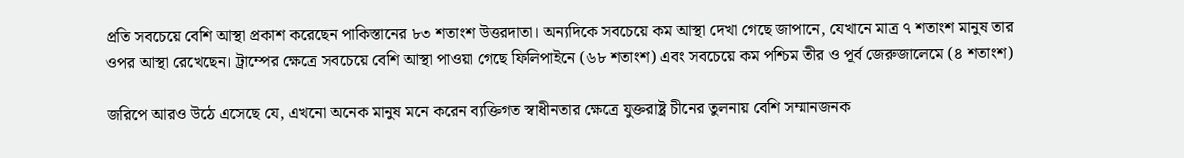প্রতি সবচেয়ে বেশি আস্থা প্রকাশ করেছেন পাকিস্তানের ৮৩ শতাংশ উত্তরদাতা। অন্যদিকে সবচেয়ে কম আস্থা দেখা গেছে জাপানে, যেখানে মাত্র ৭ শতাংশ মানুষ তার ওপর আস্থা রেখেছেন। ট্রাম্পের ক্ষেত্রে সবচেয়ে বেশি আস্থা পাওয়া গেছে ফিলিপাইনে (৬৮ শতাংশ) এবং সবচেয়ে কম পশ্চিম তীর ও পূর্ব জেরুজালেমে (৪ শতাংশ)

জরিপে আরও উঠে এসেছে যে, এখনো অনেক মানুষ মনে করেন ব্যক্তিগত স্বাধীনতার ক্ষেত্রে যুক্তরাষ্ট্র চীনের তুলনায় বেশি সম্মানজনক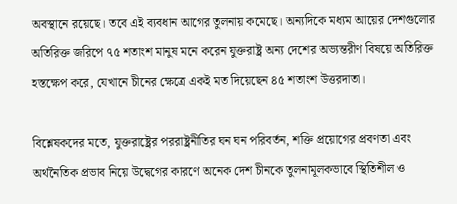অবস্থানে রয়েছে। তবে এই ব্যবধান আগের তুলনায় কমেছে। অন্যদিকে মধ্যম আয়ের দেশগুলোর অতিরিক্ত জরিপে ৭৫ শতাংশ মানুষ মনে করেন যুক্তরাষ্ট্র অন্য দেশের অভ্যন্তরীণ বিষয়ে অতিরিক্ত হস্তক্ষেপ করে, যেখানে চীনের ক্ষেত্রে একই মত দিয়েছেন ৪৫ শতাংশ উত্তরদাতা।

বিশ্লেষকদের মতে, যুক্তরাষ্ট্রের পররাষ্ট্রনীতির ঘন ঘন পরিবর্তন, শক্তি প্রয়োগের প্রবণতা এবং অর্থনৈতিক প্রভাব নিয়ে উদ্বেগের কারণে অনেক দেশ চীনকে তুলনামূলকভাবে স্থিতিশীল ও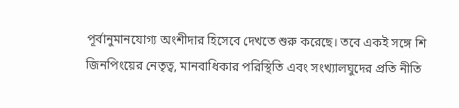পূর্বানুমানযোগ্য অংশীদার হিসেবে দেখতে শুরু করেছে। তবে একই সঙ্গে শি জিনপিংয়ের নেতৃত্ব, মানবাধিকার পরিস্থিতি এবং সংখ্যালঘুদের প্রতি নীতি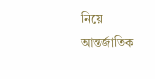নিয়ে আন্তর্জাতিক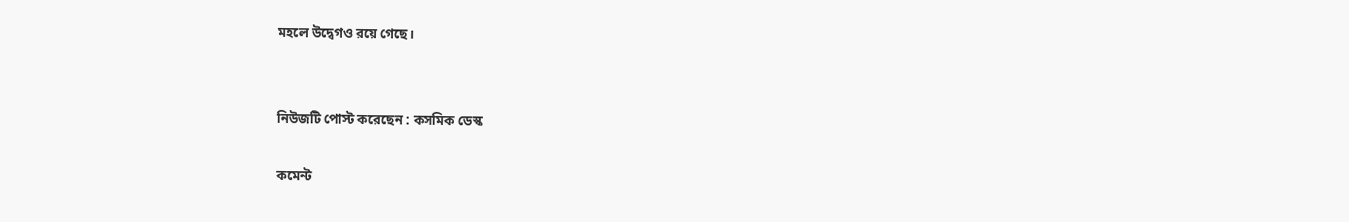মহলে উদ্বেগও রয়ে গেছে।


নিউজটি পোস্ট করেছেন : কসমিক ডেস্ক

কমেন্ট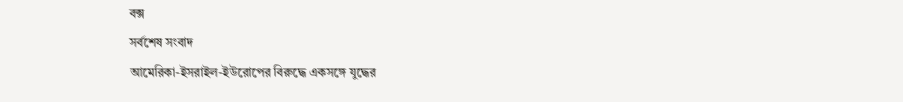বক্স
সর্বশেষ সংবাদ
আমেরিকা-ইসরাইল-ইউরোপের বিরুদ্ধে একসঙ্গে যুদ্ধের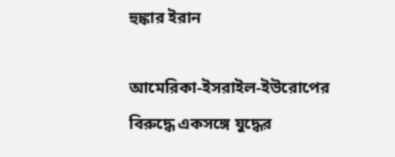হুঙ্কার ইরান

আমেরিকা-ইসরাইল-ইউরোপের বিরুদ্ধে একসঙ্গে যুদ্ধের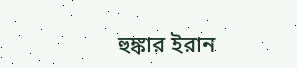হুঙ্কার ইরান